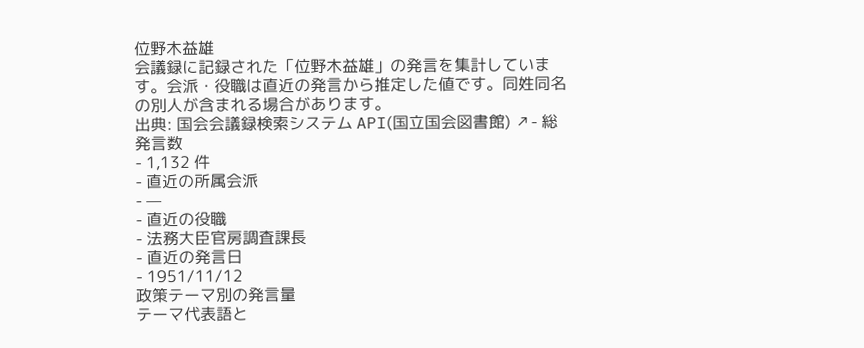位野木益雄
会議録に記録された「位野木益雄」の発言を集計しています。会派・役職は直近の発言から推定した値です。同姓同名の別人が含まれる場合があります。
出典: 国会会議録検索システム API(国立国会図書館) ↗- 総発言数
- 1,132 件
- 直近の所属会派
- —
- 直近の役職
- 法務大臣官房調査課長
- 直近の発言日
- 1951/11/12
政策テーマ別の発言量
テーマ代表語と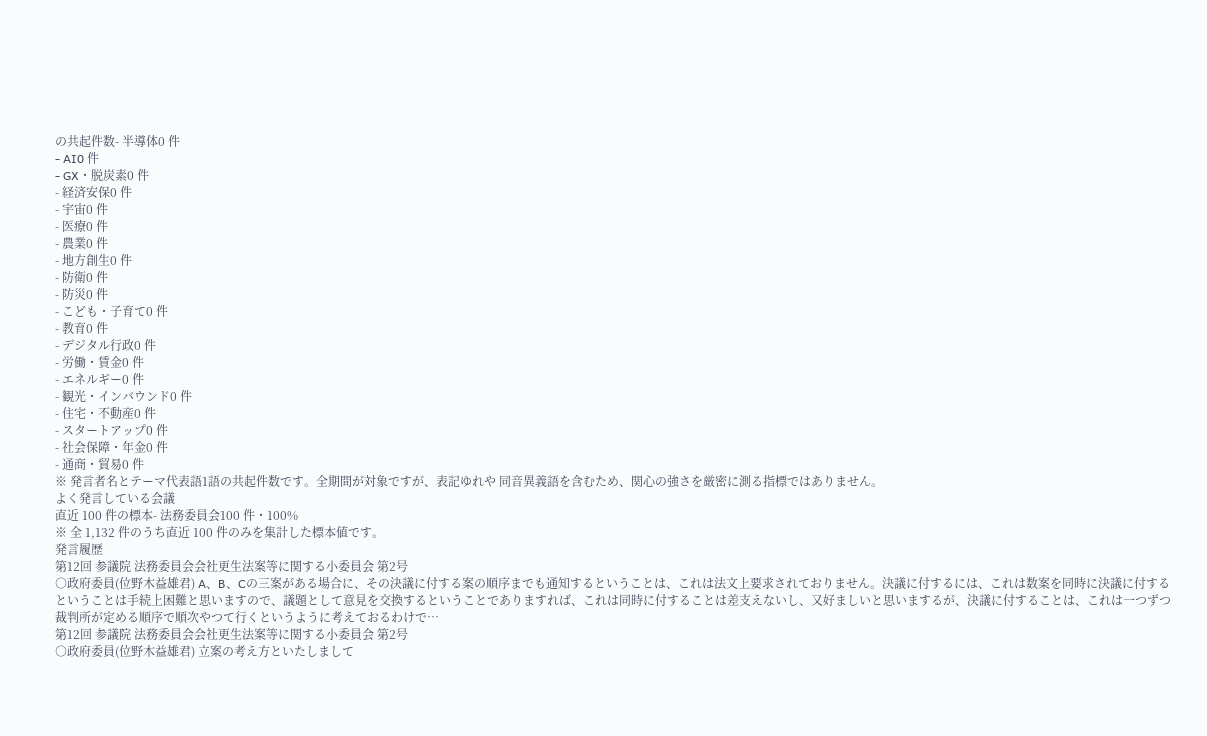の共起件数- 半導体0 件
- AI0 件
- GX・脱炭素0 件
- 経済安保0 件
- 宇宙0 件
- 医療0 件
- 農業0 件
- 地方創生0 件
- 防衛0 件
- 防災0 件
- こども・子育て0 件
- 教育0 件
- デジタル行政0 件
- 労働・賃金0 件
- エネルギー0 件
- 観光・インバウンド0 件
- 住宅・不動産0 件
- スタートアップ0 件
- 社会保障・年金0 件
- 通商・貿易0 件
※ 発言者名とテーマ代表語1語の共起件数です。全期間が対象ですが、表記ゆれや 同音異義語を含むため、関心の強さを厳密に測る指標ではありません。
よく発言している会議
直近 100 件の標本- 法務委員会100 件・100%
※ 全 1,132 件のうち直近 100 件のみを集計した標本値です。
発言履歴
第12回 参議院 法務委員会会社更生法案等に関する小委員会 第2号
○政府委員(位野木益雄君) A、B、Cの三案がある場合に、その決議に付する案の順序までも通知するということは、これは法文上要求されておりません。決議に付するには、これは数案を同時に決議に付するということは手続上困難と思いますので、議題として意見を交換するということでありますれば、これは同時に付することは差支えないし、又好ましいと思いまするが、決議に付することは、これは一つずつ裁判所が定める順序で順次やつて行くというように考えておるわけで…
第12回 参議院 法務委員会会社更生法案等に関する小委員会 第2号
○政府委員(位野木益雄君) 立案の考え方といたしまして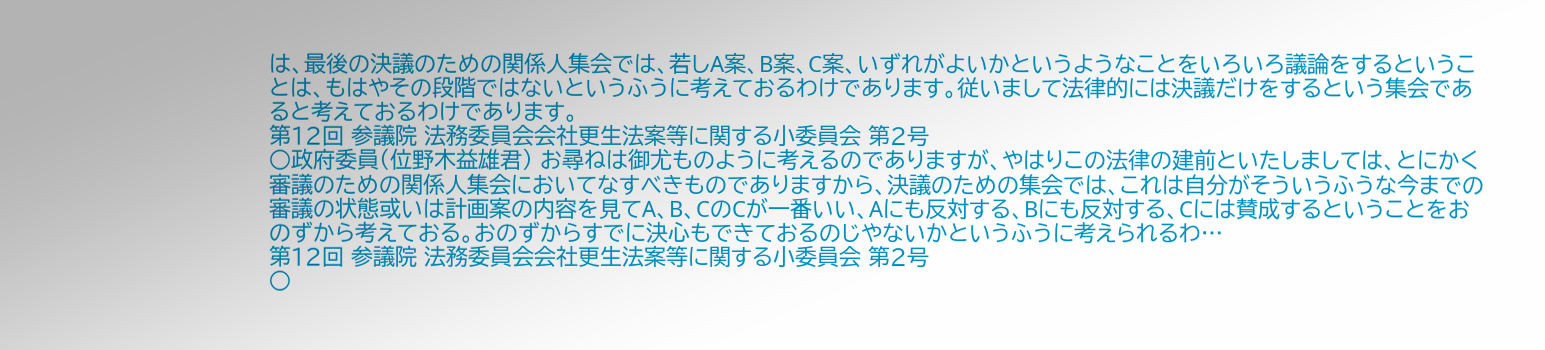は、最後の決議のための関係人集会では、若しA案、B案、C案、いずれがよいかというようなことをいろいろ議論をするということは、もはやその段階ではないというふうに考えておるわけであります。従いまして法律的には決議だけをするという集会であると考えておるわけであります。
第12回 参議院 法務委員会会社更生法案等に関する小委員会 第2号
○政府委員(位野木益雄君) お尋ねは御尤ものように考えるのでありますが、やはりこの法律の建前といたしましては、とにかく審議のための関係人集会においてなすべきものでありますから、決議のための集会では、これは自分がそういうふうな今までの審議の状態或いは計画案の内容を見てA、B、CのCが一番いい、Aにも反対する、Bにも反対する、Cには賛成するということをおのずから考えておる。おのずからすでに決心もできておるのじやないかというふうに考えられるわ…
第12回 参議院 法務委員会会社更生法案等に関する小委員会 第2号
○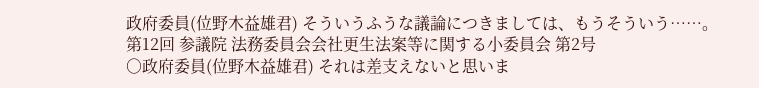政府委員(位野木益雄君) そういうふうな議論につきましては、もうそういう……。
第12回 参議院 法務委員会会社更生法案等に関する小委員会 第2号
○政府委員(位野木益雄君) それは差支えないと思いま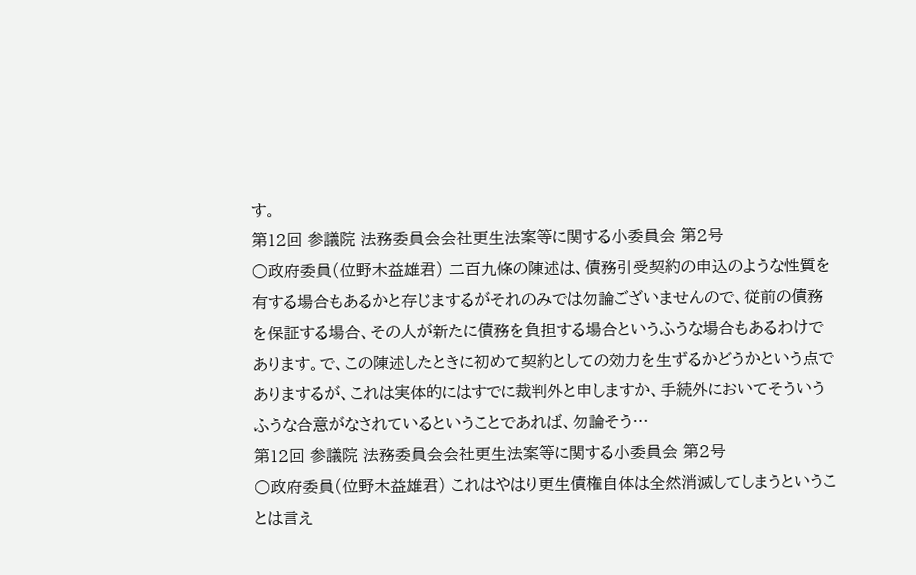す。
第12回 参議院 法務委員会会社更生法案等に関する小委員会 第2号
○政府委員(位野木益雄君) 二百九條の陳述は、債務引受契約の申込のような性質を有する場合もあるかと存じまするがそれのみでは勿論ございませんので、従前の債務を保証する場合、その人が新たに債務を負担する場合というふうな場合もあるわけであります。で、この陳述したときに初めて契約としての効力を生ずるかどうかという点でありまするが、これは実体的にはすでに裁判外と申しますか、手続外においてそういうふうな合意がなされているということであれば、勿論そう…
第12回 参議院 法務委員会会社更生法案等に関する小委員会 第2号
○政府委員(位野木益雄君) これはやはり更生債権自体は全然消滅してしまうということは言え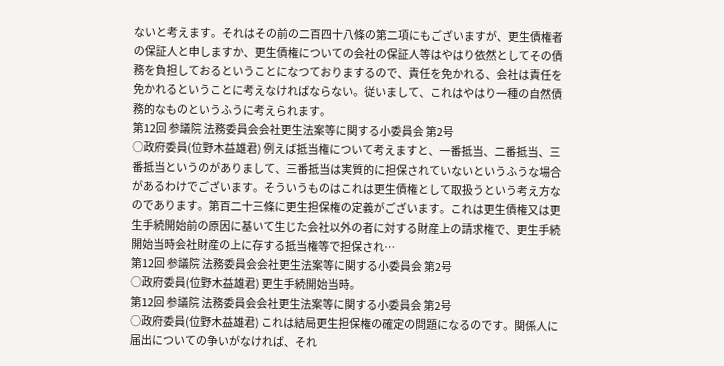ないと考えます。それはその前の二百四十八條の第二項にもございますが、更生債権者の保証人と申しますか、更生債権についての会社の保証人等はやはり依然としてその債務を負担しておるということになつておりまするので、責任を免かれる、会社は責任を免かれるということに考えなければならない。従いまして、これはやはり一種の自然債務的なものというふうに考えられます。
第12回 参議院 法務委員会会社更生法案等に関する小委員会 第2号
○政府委員(位野木益雄君) 例えば抵当権について考えますと、一番抵当、二番抵当、三番抵当というのがありまして、三番抵当は実質的に担保されていないというふうな場合があるわけでございます。そういうものはこれは更生債権として取扱うという考え方なのであります。第百二十三條に更生担保権の定義がございます。これは更生債権又は更生手続開始前の原因に基いて生じた会社以外の者に対する財産上の請求権で、更生手続開始当時会社財産の上に存する抵当権等で担保され…
第12回 参議院 法務委員会会社更生法案等に関する小委員会 第2号
○政府委員(位野木益雄君) 更生手続開始当時。
第12回 参議院 法務委員会会社更生法案等に関する小委員会 第2号
○政府委員(位野木益雄君) これは結局更生担保権の確定の問題になるのです。関係人に届出についての争いがなければ、それ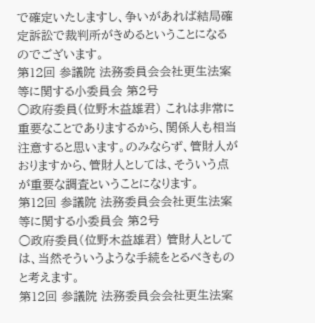で確定いたしますし、争いがあれば結局確定訴訟で裁判所がきめるということになるのでございます。
第12回 参議院 法務委員会会社更生法案等に関する小委員会 第2号
○政府委員(位野木益雄君) これは非常に重要なことでありまするから、関係人も相当注意すると思います。のみならず、管財人がおりますから、管財人としては、そういう点が重要な調査ということになります。
第12回 参議院 法務委員会会社更生法案等に関する小委員会 第2号
○政府委員(位野木益雄君) 管財人としては、当然そういうような手続をとるべきものと考えます。
第12回 参議院 法務委員会会社更生法案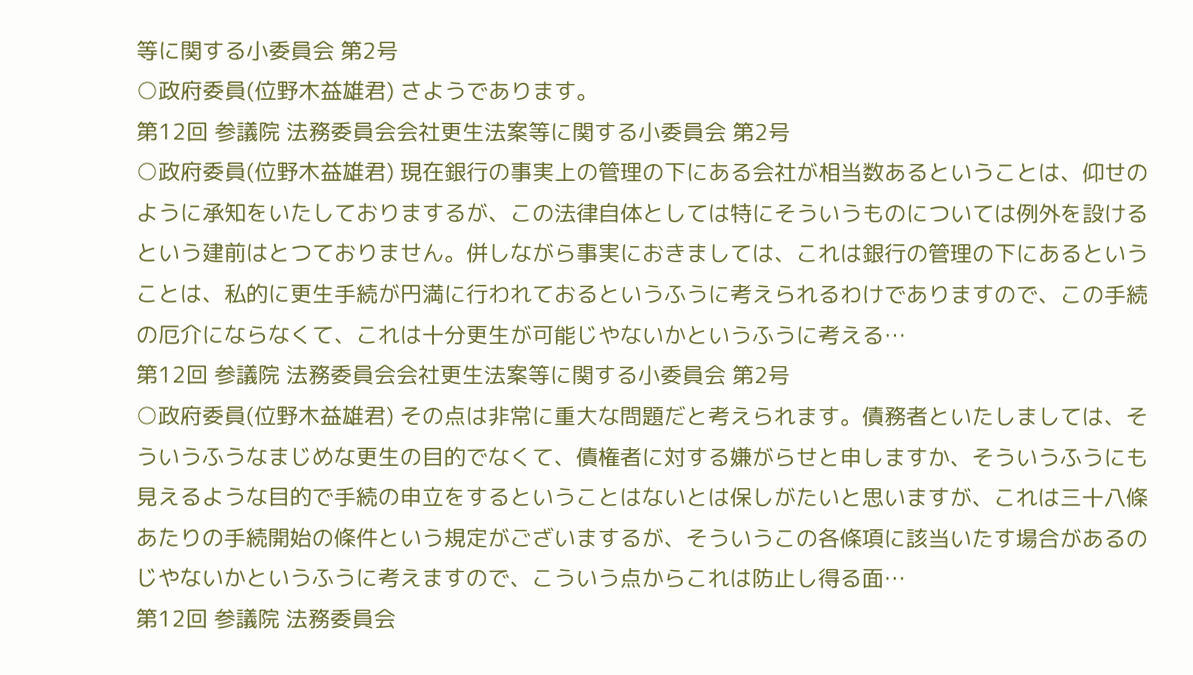等に関する小委員会 第2号
○政府委員(位野木益雄君) さようであります。
第12回 参議院 法務委員会会社更生法案等に関する小委員会 第2号
○政府委員(位野木益雄君) 現在銀行の事実上の管理の下にある会社が相当数あるということは、仰せのように承知をいたしておりまするが、この法律自体としては特にそういうものについては例外を設けるという建前はとつておりません。併しながら事実におきましては、これは銀行の管理の下にあるということは、私的に更生手続が円満に行われておるというふうに考えられるわけでありますので、この手続の厄介にならなくて、これは十分更生が可能じやないかというふうに考える…
第12回 参議院 法務委員会会社更生法案等に関する小委員会 第2号
○政府委員(位野木益雄君) その点は非常に重大な問題だと考えられます。債務者といたしましては、そういうふうなまじめな更生の目的でなくて、債権者に対する嫌がらせと申しますか、そういうふうにも見えるような目的で手続の申立をするということはないとは保しがたいと思いますが、これは三十八條あたりの手続開始の條件という規定がございまするが、そういうこの各條項に該当いたす場合があるのじやないかというふうに考えますので、こういう点からこれは防止し得る面…
第12回 参議院 法務委員会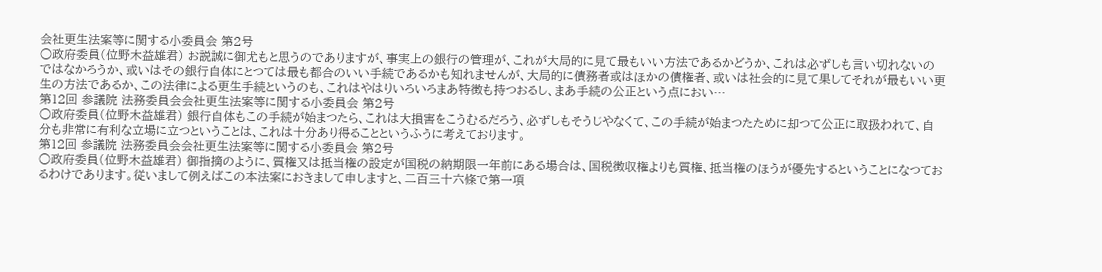会社更生法案等に関する小委員会 第2号
○政府委員(位野木益雄君) お説誠に御尤もと思うのでありますが、事実上の銀行の管理が、これが大局的に見て最もいい方法であるかどうか、これは必ずしも言い切れないのではなかろうか、或いはその銀行自体にとつては最も都合のいい手続であるかも知れませんが、大局的に債務者或はほかの債権者、或いは社会的に見て果してそれが最もいい更生の方法であるか、この法律による更生手続というのも、これはやはりいろいろまあ特徴も持つおるし、まあ手続の公正という点におい…
第12回 参議院 法務委員会会社更生法案等に関する小委員会 第2号
○政府委員(位野木益雄君) 銀行自体もこの手続が始まつたら、これは大損害をこうむるだろう、必ずしもそうじやなくて、この手続が始まつたために却つて公正に取扱われて、自分も非常に有利な立場に立つということは、これは十分あり得ることというふうに考えております。
第12回 参議院 法務委員会会社更生法案等に関する小委員会 第2号
○政府委員(位野木益雄君) 御指摘のように、質権又は抵当権の設定が国税の納期限一年前にある場合は、国税徴収権よりも質権、抵当権のほうが優先するということになつておるわけであります。従いまして例えばこの本法案におきまして申しますと、二百三十六條で第一項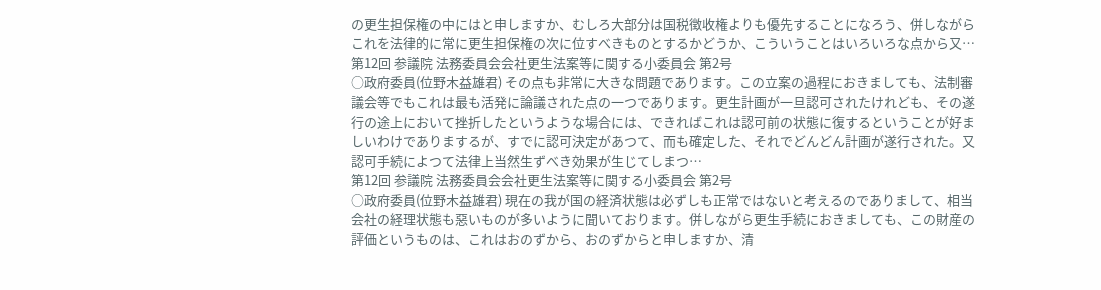の更生担保権の中にはと申しますか、むしろ大部分は国税徴收権よりも優先することになろう、併しながらこれを法律的に常に更生担保権の次に位すべきものとするかどうか、こういうことはいろいろな点から又…
第12回 参議院 法務委員会会社更生法案等に関する小委員会 第2号
○政府委員(位野木益雄君) その点も非常に大きな問題であります。この立案の過程におきましても、法制審議会等でもこれは最も活発に論議された点の一つであります。更生計画が一旦認可されたけれども、その遂行の途上において挫折したというような場合には、できればこれは認可前の状態に復するということが好ましいわけでありまするが、すでに認可決定があつて、而も確定した、それでどんどん計画が遂行された。又認可手続によつて法律上当然生ずべき効果が生じてしまつ…
第12回 参議院 法務委員会会社更生法案等に関する小委員会 第2号
○政府委員(位野木益雄君) 現在の我が国の経済状態は必ずしも正常ではないと考えるのでありまして、相当会社の経理状態も惡いものが多いように聞いております。併しながら更生手続におきましても、この財産の評価というものは、これはおのずから、おのずからと申しますか、清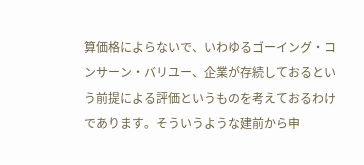算価格によらないで、いわゆるゴーイング・コンサーン・バリユー、企業が存続しておるという前提による評価というものを考えておるわけであります。そういうような建前から申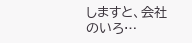しますと、会社のいろ…